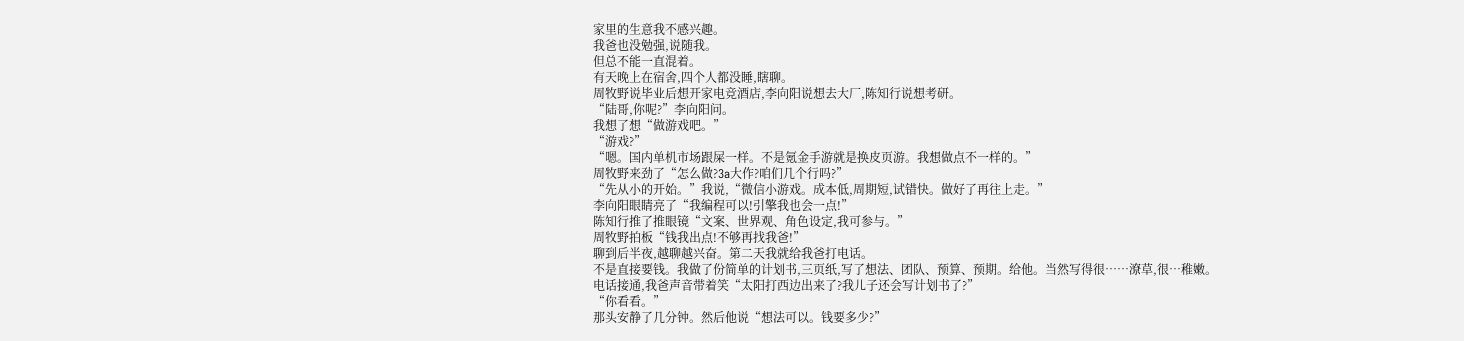家里的生意我不感兴趣。
我爸也没勉强,说随我。
但总不能一直混着。
有天晚上在宿舍,四个人都没睡,瞎聊。
周牧野说毕业后想开家电竞酒店,李向阳说想去大厂,陈知行说想考研。
“陆哥,你呢?”李向阳问。
我想了想“做游戏吧。”
“游戏?”
“嗯。国内单机市场跟屎一样。不是氪金手游就是换皮页游。我想做点不一样的。”
周牧野来劲了“怎么做?3a大作?咱们几个行吗?”
“先从小的开始。”我说,“微信小游戏。成本低,周期短,试错快。做好了再往上走。”
李向阳眼睛亮了“我编程可以!引擎我也会一点!”
陈知行推了推眼镜“文案、世界观、角色设定,我可参与。”
周牧野拍板“钱我出点!不够再找我爸!”
聊到后半夜,越聊越兴奋。第二天我就给我爸打电话。
不是直接要钱。我做了份简单的计划书,三页纸,写了想法、团队、预算、预期。给他。当然写得很……潦草,很…稚嫩。
电话接通,我爸声音带着笑“太阳打西边出来了?我儿子还会写计划书了?”
“你看看。”
那头安静了几分钟。然后他说“想法可以。钱要多少?”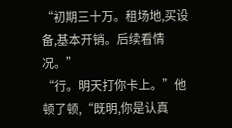“初期三十万。租场地,买设备,基本开销。后续看情况。”
“行。明天打你卡上。”他顿了顿,“既明,你是认真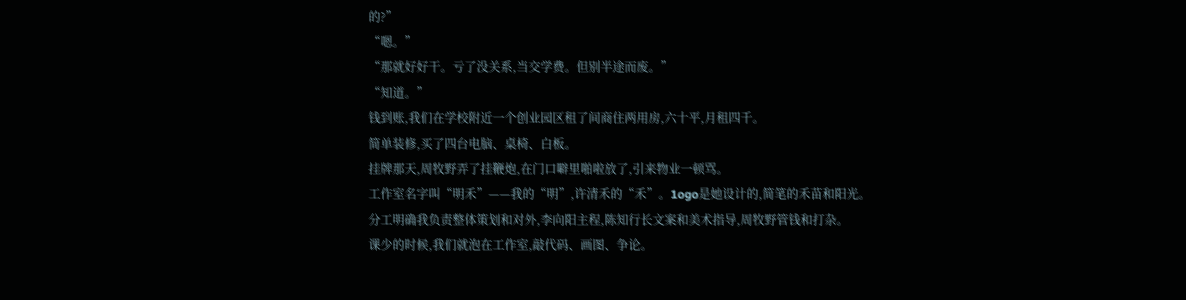的?”
“嗯。”
“那就好好干。亏了没关系,当交学费。但别半途而废。”
“知道。”
钱到账,我们在学校附近一个创业园区租了间商住两用房,六十平,月租四千。
简单装修,买了四台电脑、桌椅、白板。
挂牌那天,周牧野弄了挂鞭炮,在门口噼里啪啦放了,引来物业一顿骂。
工作室名字叫“明禾”——我的“明”,许清禾的“禾”。1ogo是她设计的,简笔的禾苗和阳光。
分工明确我负责整体策划和对外,李向阳主程,陈知行长文案和美术指导,周牧野管钱和打杂。
课少的时候,我们就泡在工作室,敲代码、画图、争论。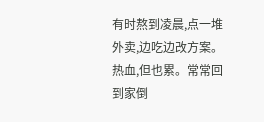有时熬到凌晨,点一堆外卖,边吃边改方案。
热血,但也累。常常回到家倒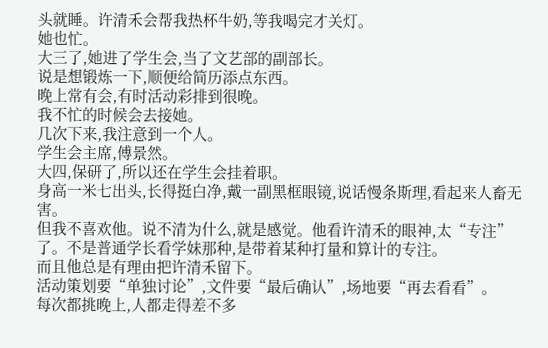头就睡。许清禾会帮我热杯牛奶,等我喝完才关灯。
她也忙。
大三了,她进了学生会,当了文艺部的副部长。
说是想锻炼一下,顺便给简历添点东西。
晚上常有会,有时活动彩排到很晚。
我不忙的时候会去接她。
几次下来,我注意到一个人。
学生会主席,傅景然。
大四,保研了,所以还在学生会挂着职。
身高一米七出头,长得挺白净,戴一副黑框眼镜,说话慢条斯理,看起来人畜无害。
但我不喜欢他。说不清为什么,就是感觉。他看许清禾的眼神,太“专注”了。不是普通学长看学妹那种,是带着某种打量和算计的专注。
而且他总是有理由把许清禾留下。
活动策划要“单独讨论”,文件要“最后确认”,场地要“再去看看”。
每次都挑晚上,人都走得差不多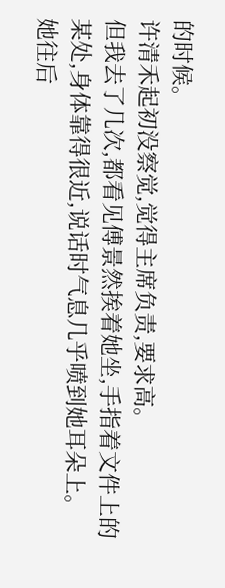的时候。
许清禾起初没察觉,觉得主席负责,要求高。
但我去了几次,都看见傅景然挨着她坐,手指着文件上的某处,身体靠得很近,说话时气息几乎喷到她耳朵上。
她往后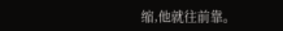缩,他就往前靠。